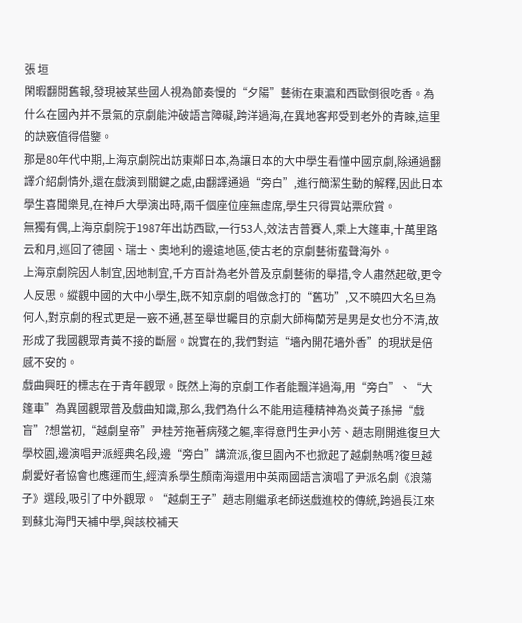張 垣
閑暇翻閱舊報,發現被某些國人視為節奏慢的“夕陽”藝術在東瀛和西歐倒很吃香。為什么在國內并不景氣的京劇能沖破語言障礙,跨洋過海,在異地客邦受到老外的青睞,這里的訣竅值得借鑒。
那是80年代中期,上海京劇院出訪東鄰日本,為讓日本的大中學生看懂中國京劇,除通過翻譯介紹劇情外,還在戲演到關鍵之處,由翻譯通過“旁白”,進行簡潔生動的解釋,因此日本學生喜聞樂見,在神戶大學演出時,兩千個座位座無虛席,學生只得買站票欣賞。
無獨有偶,上海京劇院于1987年出訪西歐,一行53人,效法吉普賽人,乘上大篷車,十萬里路云和月,巡回了德國、瑞士、奧地利的邊遠地區,使古老的京劇藝術蜚聲海外。
上海京劇院因人制宜,因地制宜,千方百計為老外普及京劇藝術的舉措,令人肅然起敬,更令人反思。縱觀中國的大中小學生,既不知京劇的唱做念打的“舊功”,又不曉四大名旦為何人,對京劇的程式更是一竅不通,甚至舉世矚目的京劇大師梅蘭芳是男是女也分不清,故形成了我國觀眾青黃不接的斷層。說實在的,我們對這“墻內開花墻外香”的現狀是倍感不安的。
戲曲興旺的標志在于青年觀眾。既然上海的京劇工作者能飄洋過海,用“旁白”、“大篷車”為異國觀眾普及戲曲知識,那么,我們為什么不能用這種精神為炎黃子孫掃“戲盲”?想當初,“越劇皇帝”尹桂芳拖著病殘之軀,率得意門生尹小芳、趙志剛開進復旦大學校園,邊演唱尹派經典名段,邊“旁白”講流派,復旦園內不也掀起了越劇熱嗎?復旦越劇愛好者協會也應運而生,經濟系學生顏南海還用中英兩國語言演唱了尹派名劇《浪蕩子》選段,吸引了中外觀眾。“越劇王子”趙志剛繼承老師送戲進校的傳統,跨過長江來到蘇北海門天補中學,與該校補天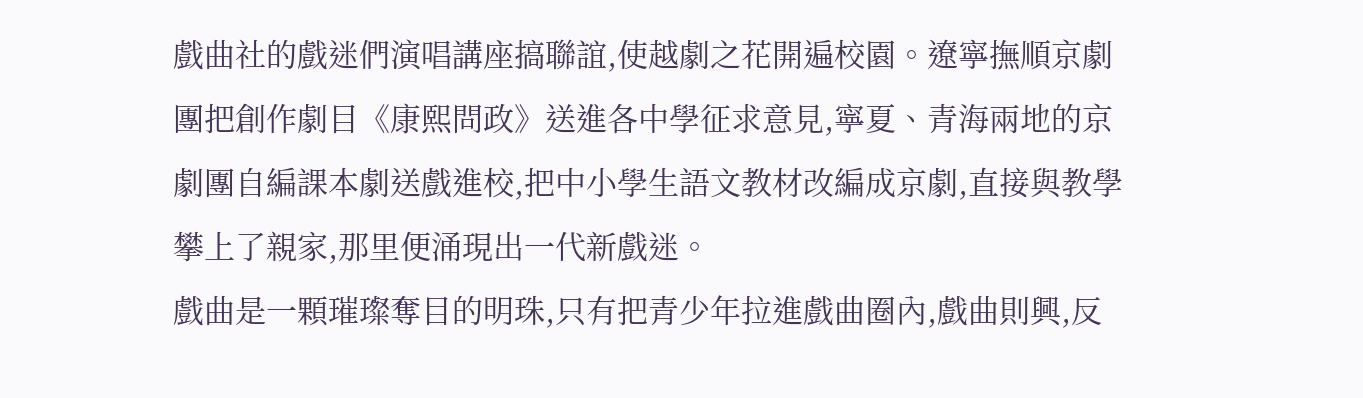戲曲社的戲迷們演唱講座搞聯誼,使越劇之花開遍校園。遼寧撫順京劇團把創作劇目《康熙問政》送進各中學征求意見,寧夏、青海兩地的京劇團自編課本劇送戲進校,把中小學生語文教材改編成京劇,直接與教學攀上了親家,那里便涌現出一代新戲迷。
戲曲是一顆璀璨奪目的明珠,只有把青少年拉進戲曲圈內,戲曲則興,反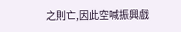之則亡,因此空喊振興戲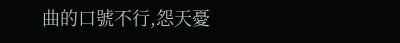曲的口號不行,怨天憂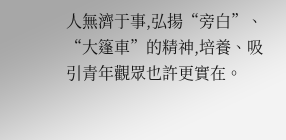人無濟于事,弘揚“旁白”、“大篷車”的精神,培養、吸引青年觀眾也許更實在。